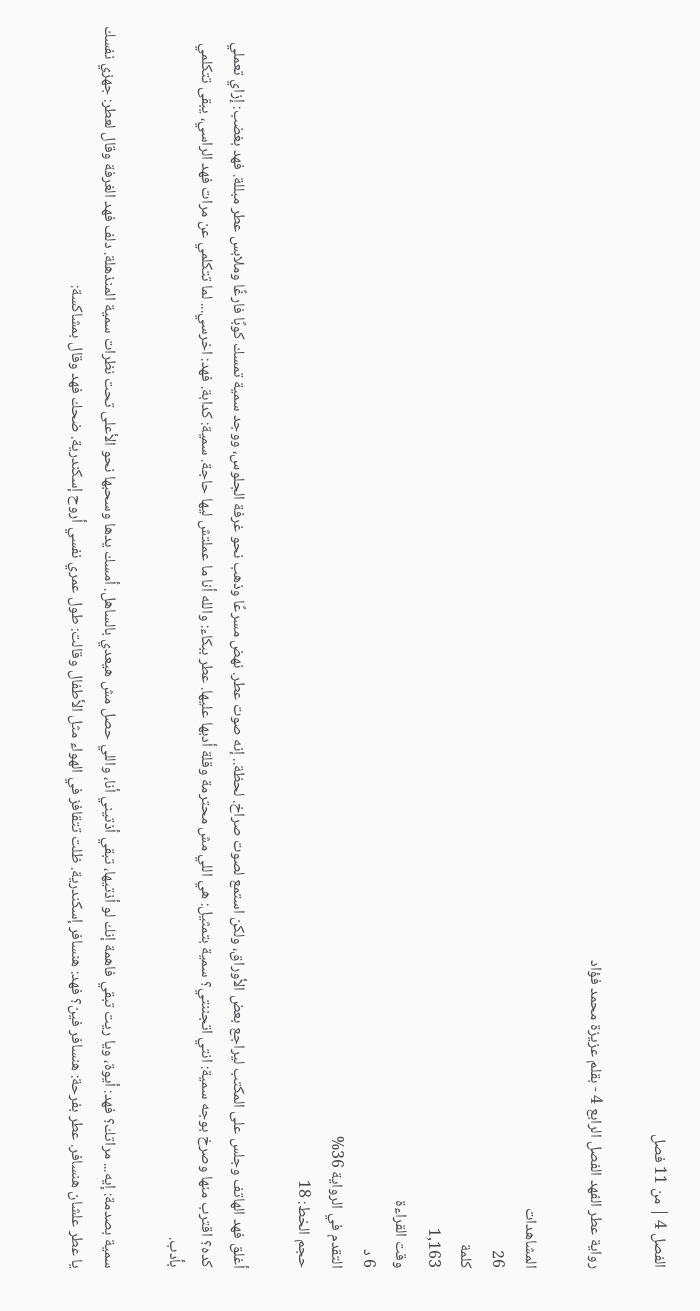الفصل 4 | من 11 فصل

رواية عطر الفهد الفصل الرابع 4 - بقلم عزيزة محمد فؤاد

المشاهدات
26
كلمة
1,163
وقت القراءة
6 د
التقدم في الرواية 36%
حجم الخط: 18

أغلق فهد الهاتف وجلس على المكتب ليراجع بعض الأوراق، ولكن استمع لصوت صراخ. لحظة.. إنه صوت عطر. نهض مسرعًا وذهب نحو غرفة الجلوس، ووجد سمية تمسك كوبًا فارغًا وملابس عطر مبللة. فهد بغضب: إزاي تعملي كده؟ اقترب منها وصرخ بوجه سمية: انتي اتجننتي؟ سمية بتمثيل: هي اللي مش محترمة وقلة أدبها عليها. عطر ببكاء: والله أنا ما عملتش ليها حاجة. سمية: كدابة. فهد: اخرسي... لما تتكلمي عن مرات فهد الراسي، يبقى تتكلمي بأدب.

سمية بصدمة: إيه... مراتك؟ فهد: أيوة، ويا ريت تبقي فاهمة إنك لو أذتيها، تبقي أذتيني أنا، واللي حصل مش هيعدي بالساهل. أمسك يدها وسحبها نحو الأعلى تحت نظرات سمية المنذهلة. دلف فهد الغرفة وقال لعطر: جهزي نفسك يا عطر علشان هنسافر. عطر بفرحة: هنسافر فين؟ فهد: هنسافر إسكندرية. ظلت تتقافز في الهواء مثل الأطفال وقالت: طول عمري نفسي أروح إسكندرية. ضحك فهد وقال بمشاكسة: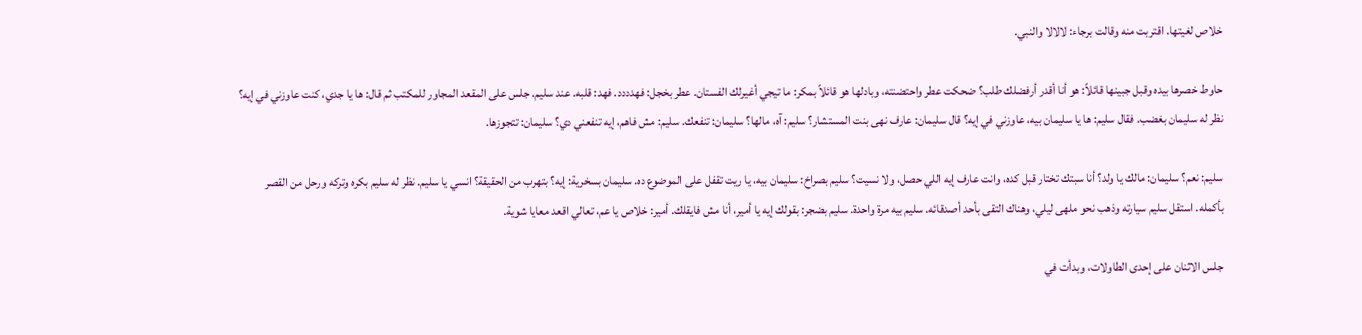خلاص لغيتها. اقتربت منه وقالت برجاء: لالالا والنبي.

حاوط خصرها بيده وقبل جبينها قائلاً: هو أنا أقدر أرفضلك طلب؟ ضحكت عطر واحتضنته، وبادلها هو قائلاً بمكر: ما تيجي أغيرلك الفستان. عطر بخجل: فهدددد. فهد: قلبه. عند سليم. جلس على المقعد المجاور للمكتب ثم قال: ها يا جدي، كنت عاوزني في إيه؟ نظر له سليمان بغضب. فقال سليم: ها يا سليمان بيه، عاوزني في إيه؟ قال سليمان: عارف نهى بنت المستشار؟ سليم: آه، مالها؟ سليمان: تنفعك. سليم: مش فاهم، إيه تنفعني دي؟ سليمان: تتجوزها.

سليم: نعم؟ سليمان: مالك يا ولد؟ أنا سبتك تختار قبل كده، وانت عارف إيه اللي حصل، ولا نسيت؟ سليم بصراخ: سليمان بيه، يا ريت تقفل على الموضوع ده. سليمان بسخرية: إيه؟ بتهرب من الحقيقة؟ انسي يا سليم. نظر له سليم بكره وتركه ورحل من القصر بأكمله. استقل سليم سيارته وذهب نحو ملهى ليلي، وهناك التقى بأحد أصدقائه. سليم بيه مرة واحدة. سليم بضجر: بقولك إيه يا أمير، أنا مش فايقلك. أمير: خلاص يا عم، تعالي اقعد معايا شوية.

جلس الاثنان على إحدى الطاولات، وبدأت في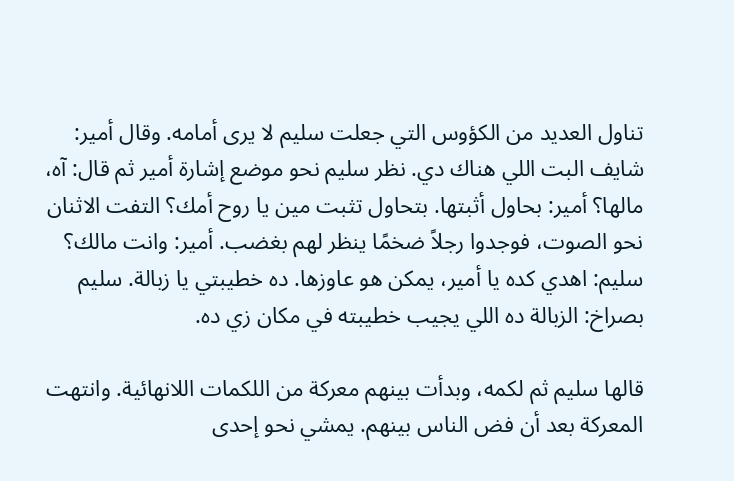تناول العديد من الكؤوس التي جعلت سليم لا يرى أمامه. وقال أمير: شايف البت اللي هناك دي. نظر سليم نحو موضع إشارة أمير ثم قال: آه، مالها؟ أمير: بحاول أثبتها. بتحاول تثبت مين يا روح أمك؟ التفت الاثنان نحو الصوت، فوجدوا رجلاً ضخمًا ينظر لهم بغضب. أمير: وانت مالك؟ سليم: اهدي كده يا أمير، يمكن هو عاوزها. ده خطيبتي يا زبالة. سليم بصراخ: الزبالة ده اللي يجيب خطيبته في مكان زي ده.

قالها سليم ثم لكمه، وبدأت بينهم معركة من اللكمات اللانهائية. وانتهت المعركة بعد أن فض الناس بينهم. يمشي نحو إحدى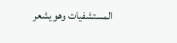المستشفيات وهو يشعر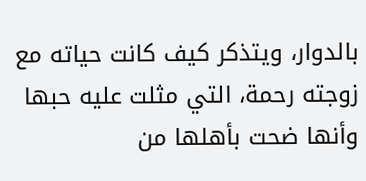بالدوار، ويتذكر كيف كانت حياته مع زوجته رحمة، التي مثلت عليه حبها وأنها ضحت بأهلها من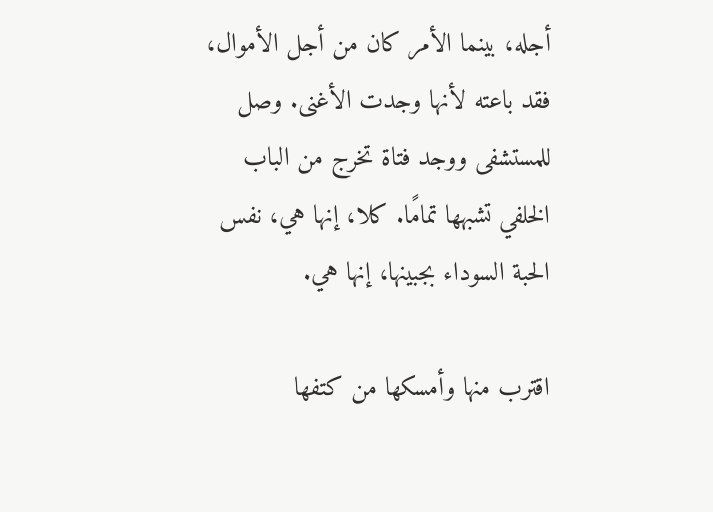أجله، بينما الأمر كان من أجل الأموال، فقد باعته لأنها وجدت الأغنى. وصل للمستشفى ووجد فتاة تخرج من الباب الخلفي تشبهها تمامًا. كلا، إنها هي، نفس الحبة السوداء بجبينها، إنها هي.

اقترب منها وأمسكها من كتفها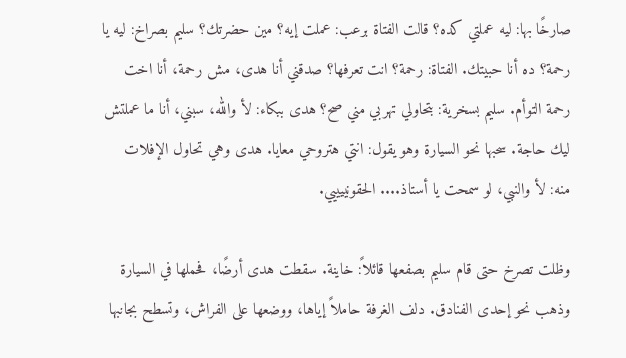صارخًا بها: ليه عملتي كده؟ قالت الفتاة برعب: عملت إيه؟ مين حضرتك؟ سليم بصراخ: ليه يا رحمة؟ ده أنا حبيتك. الفتاة: رحمة؟ انت تعرفها؟ صدقني أنا هدى، مش رحمة، أنا اخت رحمة التوأم. سليم بسخرية: بتحاولي تهربي مني صح؟ هدى ببكاء: لأ والله، سبني، أنا ما عملتش ليك حاجة. سحبها نحو السيارة وهو يقول: انتي هتروحي معايا. هدى وهي تحاول الإفلات منه: لأ والنبي، لو سمحت يا أستاذ.... الحقونييييي.

وظلت تصرخ حتى قام سليم بصفعها قائلاً: خاينة. سقطت هدى أرضًا، فحملها في السيارة وذهب نحو إحدى الفنادق. دلف الغرفة حاملاً إياها، ووضعها على الفراش، وتسطح بجانبها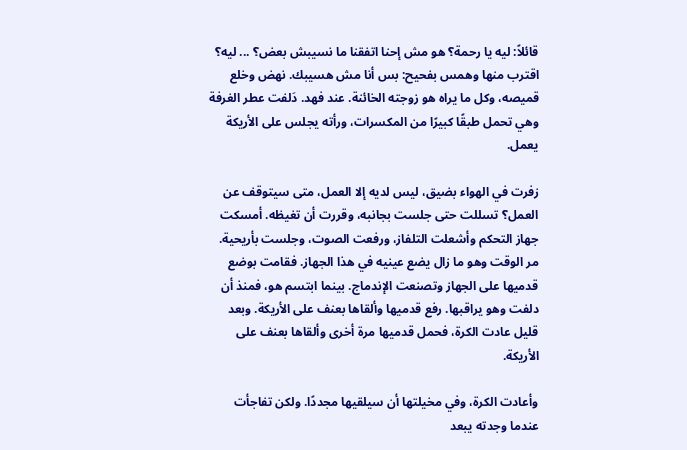قائلاً: ليه يا رحمة؟ هو مش إحنا اتفقنا ما نسيبش بعض؟ ... ليه؟ اقترب منها وهمس بفحيح: بس أنا مش هسيبك. نهض وخلع قميصه، وكل ما يراه هو زوجته الخائنة. عند فهد. دَلفت عطر الغرفة وهي تحمل طبقًا كبيرًا من المكسرات، ورأته يجلس على الأريكة يعمل.

زفرت في الهواء بضيق، ليس لديه إلا العمل، متى سيتوقف عن العمل؟ تسللت حتى جلست بجانبه، وقررت أن تغيظه. أمسكت جهاز التحكم وأشعلت التلفاز، ورفعت الصوت، وجلست بأريحية. مر الوقت وهو ما زال يضع عينيه في هذا الجهاز. فقامت بوضع قدميها على الجهاز وتصنعت الإندماج. بينما ابتسم هو، فمنذ أن دلفت وهو يراقبها. رفع قدميها وألقاها بعنف على الأريكة. وبعد قليل عادت الكرة، فحمل قدميها مرة أخرى وألقاها بعنف على الأريكة.

وأعادت الكرة، وفي مخيلتها أن سيلقيها مجددًا. ولكن تفاجأت عندما وجدته يبعد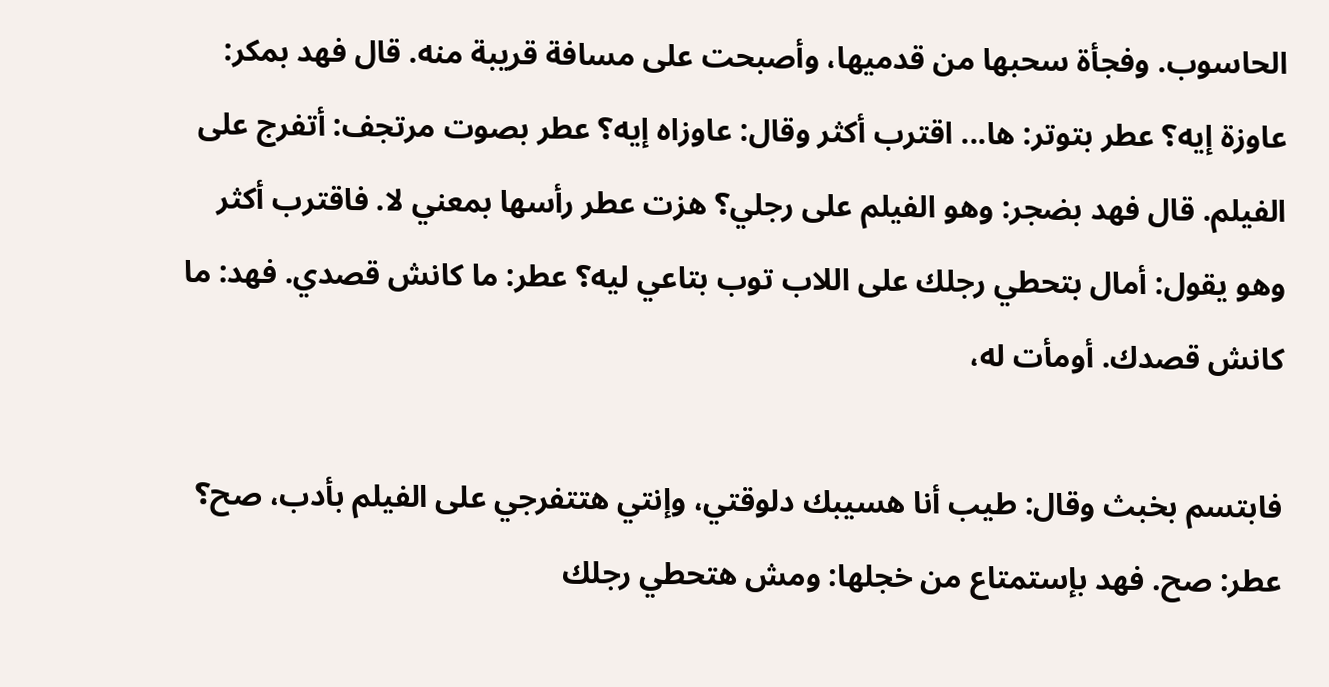الحاسوب. وفجأة سحبها من قدميها، وأصبحت على مسافة قريبة منه. قال فهد بمكر: عاوزة إيه؟ عطر بتوتر: ها... اقترب أكثر وقال: عاوزاه إيه؟ عطر بصوت مرتجف: أتفرج على الفيلم. قال فهد بضجر: وهو الفيلم على رجلي؟ هزت عطر رأسها بمعني لا. فاقترب أكثر وهو يقول: أمال بتحطي رجلك على اللاب توب بتاعي ليه؟ عطر: ما كانش قصدي. فهد: ما كانش قصدك. أومأت له،

فابتسم بخبث وقال: طيب أنا هسيبك دلوقتي، وإنتي هتتفرجي على الفيلم بأدب، صح؟ عطر: صح. فهد بإستمتاع من خجلها: ومش هتحطي رجلك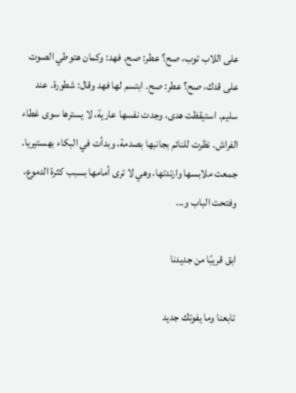على اللاب توب، صح؟ عطر: صح. فهد: وكمان هتوطي الصوت على قدك، صح؟ عطر: صح. ابتسم لها فهد وقال: شطورة. عند سليم. استيقظت هدى، وجدت نفسها عارية، لا يسترها سوى غطاء الفراش. نظرت للنائم بجانبها بصدمة، وبدأت في البكاء بهستيريا. جمعت ملابسها وارتدتها، وهي لا ترى أمامها بسبب كثرة الدموع، وفتحت الباب و...

ابق قريبًا من جديدنا

تابعنا وما يفوتك جديد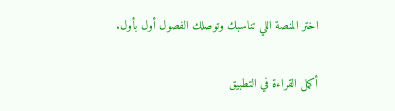اختر المنصة اللي تناسبك وتوصلك الفصول أول بأول.

أكمل القراءة في التطبيق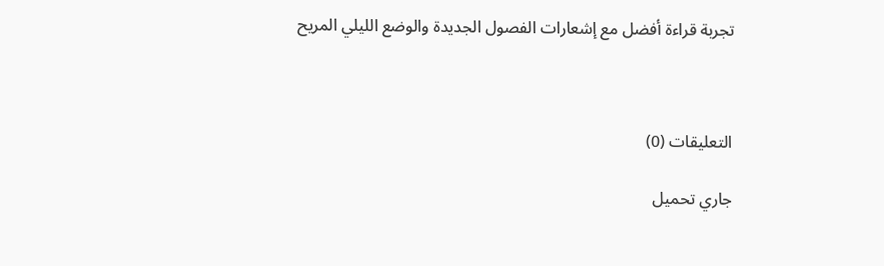تجربة قراءة أفضل مع إشعارات الفصول الجديدة والوضع الليلي المريح



التعليقات (0)

جاري تحميل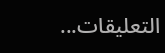التعليقات...